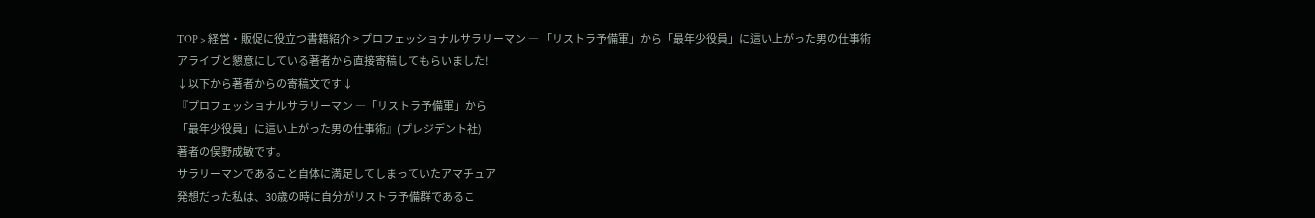TOP > 経営・販促に役立つ書籍紹介 > プロフェッショナルサラリーマン ― 「リストラ予備軍」から「最年少役員」に這い上がった男の仕事術
アライブと懇意にしている著者から直接寄稿してもらいました!
↓以下から著者からの寄稿文です↓
『プロフェッショナルサラリーマン ―「リストラ予備軍」から
「最年少役員」に這い上がった男の仕事術』(プレジデント社)
著者の俣野成敏です。
サラリーマンであること自体に満足してしまっていたアマチュア
発想だった私は、30歳の時に自分がリストラ予備群であるこ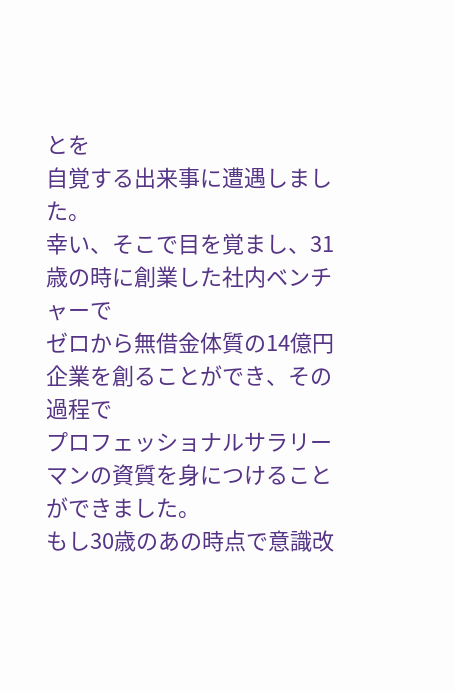とを
自覚する出来事に遭遇しました。
幸い、そこで目を覚まし、31歳の時に創業した社内ベンチャーで
ゼロから無借金体質の14億円企業を創ることができ、その過程で
プロフェッショナルサラリーマンの資質を身につけることができました。
もし30歳のあの時点で意識改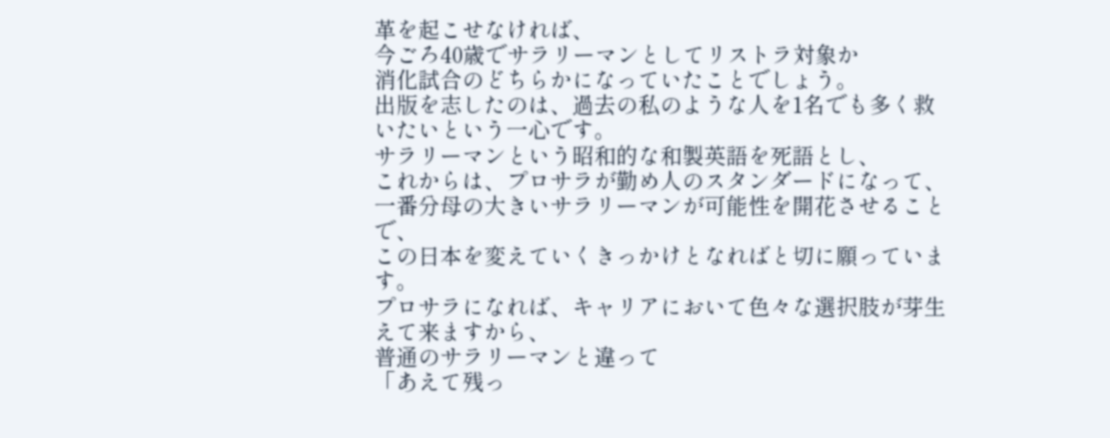革を起こせなければ、
今ごろ40歳でサラリーマンとしてリストラ対象か
消化試合のどちらかになっていたことでしょう。
出版を志したのは、過去の私のような人を1名でも多く救いたいという一心です。
サラリーマンという昭和的な和製英語を死語とし、
これからは、プロサラが勤め人のスタンダードになって、
一番分母の大きいサラリーマンが可能性を開花させることで、
この日本を変えていくきっかけとなればと切に願っています。
プロサラになれば、キャリアにおいて色々な選択肢が芽生えて来ますから、
普通のサラリーマンと違って
「あえて残っ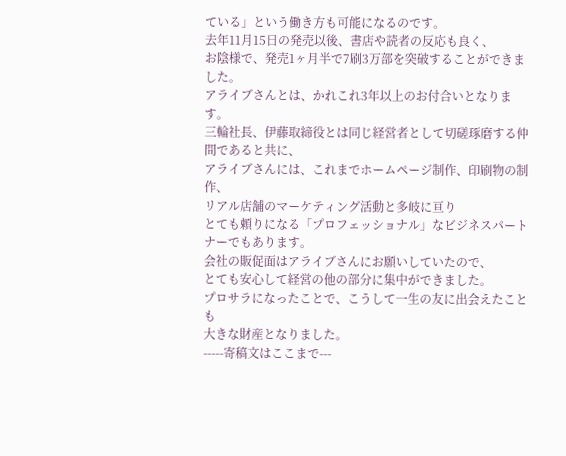ている」という働き方も可能になるのです。
去年11月15日の発売以後、書店や読者の反応も良く、
お陰様で、発売1ヶ月半で7刷3万部を突破することができました。
アライブさんとは、かれこれ3年以上のお付合いとなります。
三輪社長、伊藤取締役とは同じ経営者として切磋琢磨する仲間であると共に、
アライブさんには、これまでホームページ制作、印刷物の制作、
リアル店舗のマーケティング活動と多岐に亘り
とても頼りになる「プロフェッショナル」なビジネスパートナーでもあります。
会社の販促面はアライブさんにお願いしていたので、
とても安心して経営の他の部分に集中ができました。
プロサラになったことで、こうして一生の友に出会えたことも
大きな財産となりました。
-----寄稿文はここまで---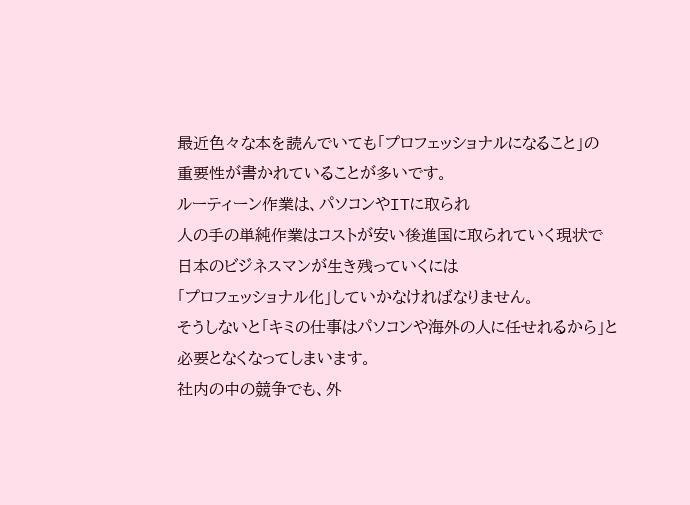最近色々な本を読んでいても「プロフェッショナルになること」の
重要性が書かれていることが多いです。
ルーティーン作業は、パソコンやITに取られ
人の手の単純作業はコストが安い後進国に取られていく現状で
日本のビジネスマンが生き残っていくには
「プロフェッショナル化」していかなければなりません。
そうしないと「キミの仕事はパソコンや海外の人に任せれるから」と
必要となくなってしまいます。
社内の中の競争でも、外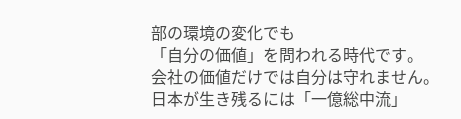部の環境の変化でも
「自分の価値」を問われる時代です。
会社の価値だけでは自分は守れません。
日本が生き残るには「一億総中流」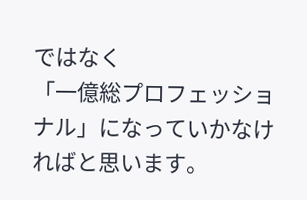ではなく
「一億総プロフェッショナル」になっていかなければと思います。